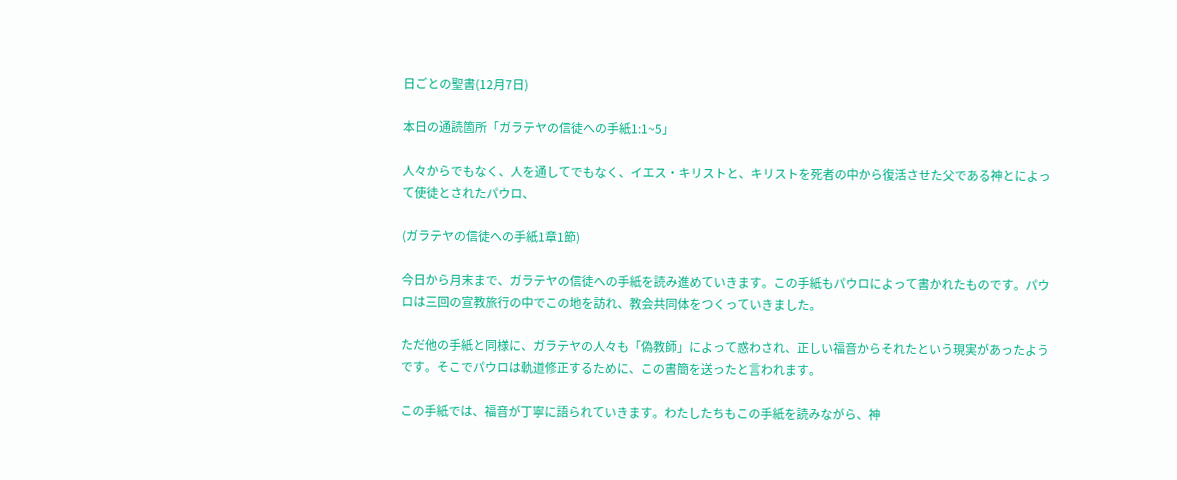日ごとの聖書(12月7日)

本日の通読箇所「ガラテヤの信徒への手紙1:1~5」

人々からでもなく、人を通してでもなく、イエス・キリストと、キリストを死者の中から復活させた父である神とによって使徒とされたパウロ、

(ガラテヤの信徒への手紙1章1節)

今日から月末まで、ガラテヤの信徒への手紙を読み進めていきます。この手紙もパウロによって書かれたものです。パウロは三回の宣教旅行の中でこの地を訪れ、教会共同体をつくっていきました。

ただ他の手紙と同様に、ガラテヤの人々も「偽教師」によって惑わされ、正しい福音からそれたという現実があったようです。そこでパウロは軌道修正するために、この書簡を送ったと言われます。

この手紙では、福音が丁寧に語られていきます。わたしたちもこの手紙を読みながら、神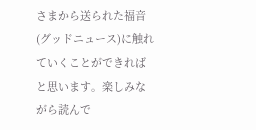さまから送られた福音(グッドニュース)に触れていくことができればと思います。楽しみながら読んで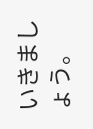いきましょう。